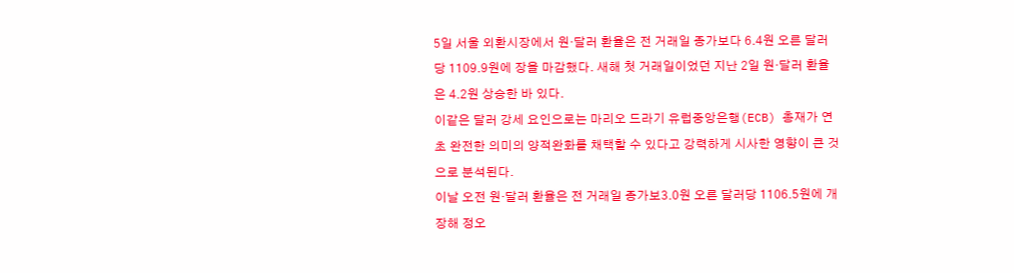5일 서울 외환시장에서 원·달러 환율은 전 거래일 종가보다 6.4원 오른 달러당 1109.9원에 장을 마감했다. 새해 첫 거래일이었던 지난 2일 원·달러 환율은 4.2원 상승한 바 있다.
이같은 달러 강세 요인으로는 마리오 드라기 유럽중앙은행(ECB) 총재가 연초 완전한 의미의 양적완화를 채택할 수 있다고 강력하게 시사한 영향이 큰 것으로 분석된다.
이날 오전 원·달러 환율은 전 거래일 종가보3.0원 오른 달러당 1106.5원에 개장해 정오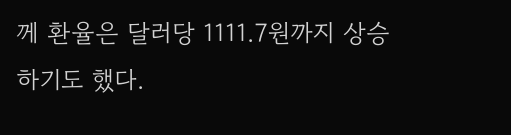께 환율은 달러당 1111.7원까지 상승하기도 했다.